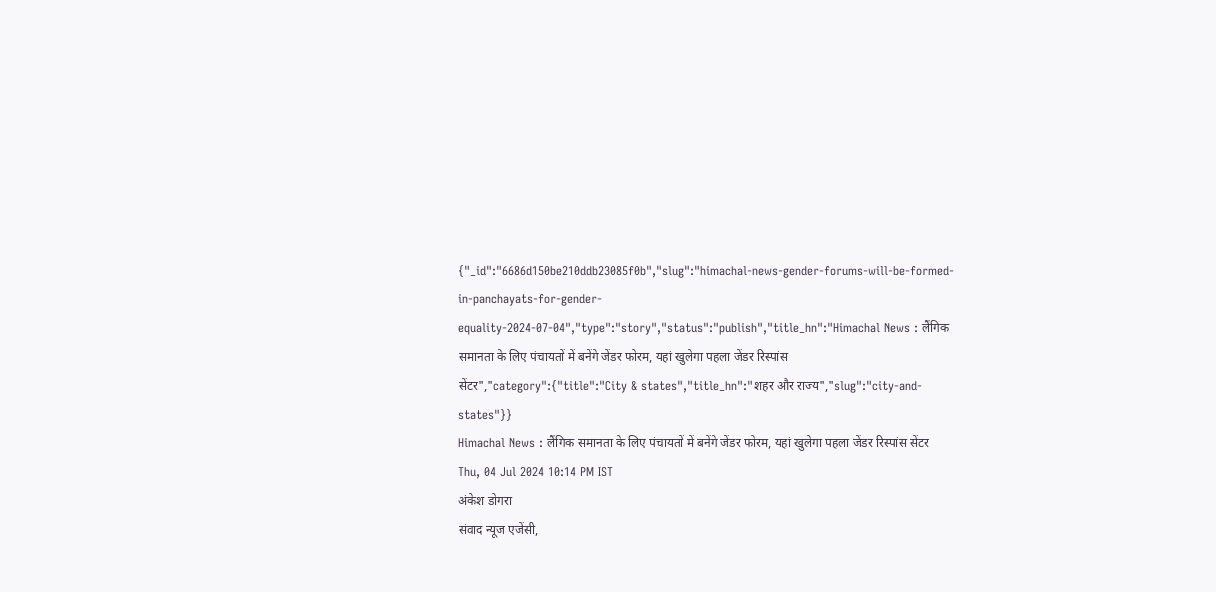{"_id":"6686d150be210ddb23085f0b","slug":"himachal-news-gender-forums-will-be-formed-in-panchayats-for-gender-equality-2024-07-04","type":"story","status":"publish","title_hn":"Himachal News : लैंगिक समानता के लिए पंचायतों में बनेंगे जेंडर फोरम, यहां खुलेगा पहला जेंडर रिस्पांस सेंटर","category":{"title":"City & states","title_hn":"शहर और राज्य","slug":"city-and-states"}}
Himachal News : लैंगिक समानता के लिए पंचायतों में बनेंगे जेंडर फोरम, यहां खुलेगा पहला जेंडर रिस्पांस सेंटर
Thu, 04 Jul 2024 10:14 PM IST
अंकेश डोगरा
संवाद न्यूज एजेंसी,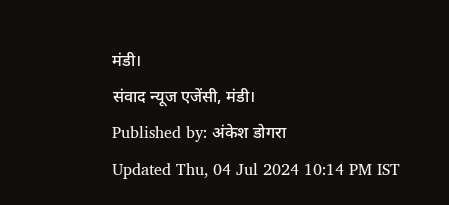मंडी।
संवाद न्यूज एजेंसी, मंडी।
Published by: अंकेश डोगरा
Updated Thu, 04 Jul 2024 10:14 PM IST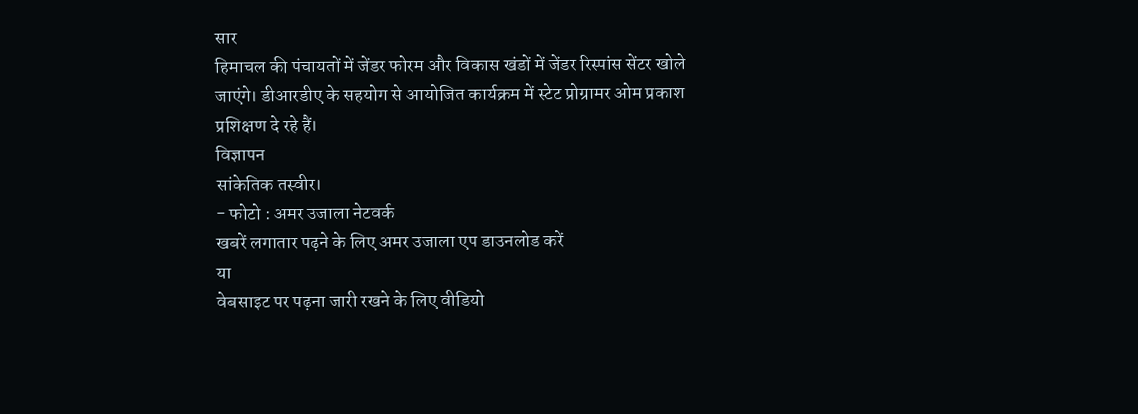सार
हिमाचल की पंचायतों में जेंडर फोरम और विकास खंडों में जेंडर रिस्पांस सेंटर खोले जाएंगे। डीआरडीए के सहयोग से आयोजित कार्यक्रम में स्टेट प्रोग्रामर ओम प्रकाश प्रशिक्षण दे रहे हैं।
विज्ञापन
सांकेतिक तस्वीर।
- फोटो : अमर उजाला नेटवर्क
खबरें लगातार पढ़ने के लिए अमर उजाला एप डाउनलोड करें
या
वेबसाइट पर पढ़ना जारी रखने के लिए वीडियो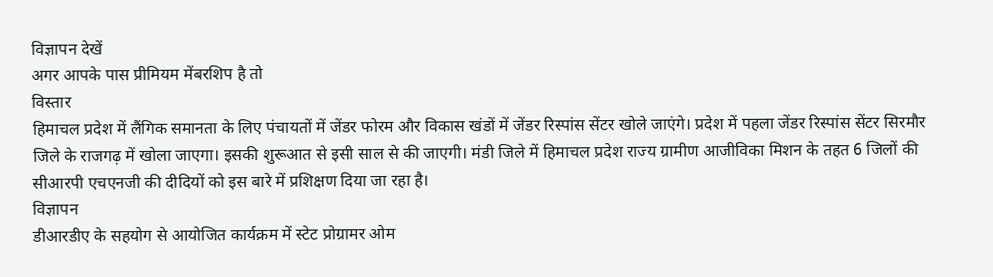विज्ञापन देखें
अगर आपके पास प्रीमियम मेंबरशिप है तो
विस्तार
हिमाचल प्रदेश में लैंगिक समानता के लिए पंचायतों में जेंडर फोरम और विकास खंडों में जेंडर रिस्पांस सेंटर खोले जाएंगे। प्रदेश में पहला जेंडर रिस्पांस सेंटर सिरमौर जिले के राजगढ़ में खोला जाएगा। इसकी शुरूआत से इसी साल से की जाएगी। मंडी जिले में हिमाचल प्रदेश राज्य ग्रामीण आजीविका मिशन के तहत 6 जिलों की सीआरपी एचएनजी की दीदियों को इस बारे में प्रशिक्षण दिया जा रहा है।
विज्ञापन
डीआरडीए के सहयोग से आयोजित कार्यक्रम में स्टेट प्रोग्रामर ओम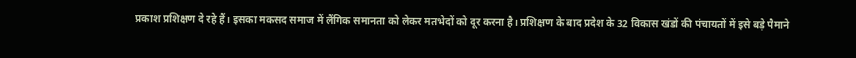प्रकाश प्रशिक्षण दे रहे हैं। इसका मकसद समाज में लैंगिक समानता को लेकर मतभेदों को दूर करना है। प्रशिक्षण के बाद प्रदेश के 32 विकास खंडों की पंचायतों में इसे बड़े पैमाने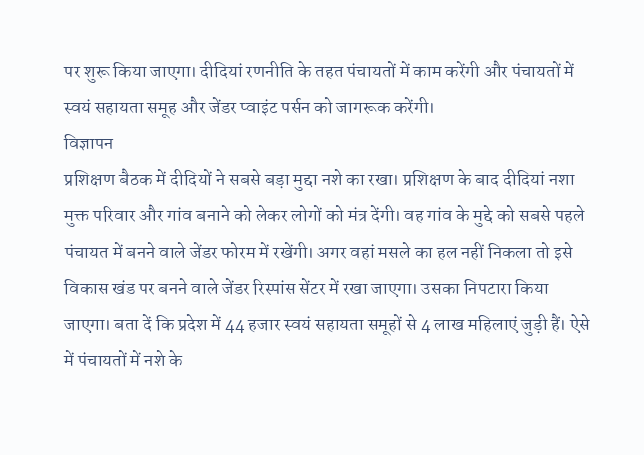पर शुरू किया जाएगा। दीदियां रणनीति के तहत पंचायतों में काम करेंगी और पंचायतों में स्वयं सहायता समूह और जेंडर प्वाइंट पर्सन को जागरूक करेंगी।
विज्ञापन
प्रशिक्षण बैठक में दीदियों ने सबसे बड़ा मुद्दा नशे का रखा। प्रशिक्षण के बाद दीदियां नशा मुक्त परिवार और गांव बनाने को लेकर लोगों को मंत्र देंगी। वह गांव के मुद्दे को सबसे पहले पंचायत में बनने वाले जेंडर फोरम में रखेंगी। अगर वहां मसले का हल नहीं निकला तो इसे विकास खंड पर बनने वाले जेंडर रिस्पांस सेंटर में रखा जाएगा। उसका निपटारा किया जाएगा। बता दें कि प्रदेश में 44 हजार स्वयं सहायता समूहों से 4 लाख महिलाएं जुड़ी हैं। ऐसे में पंचायतों में नशे के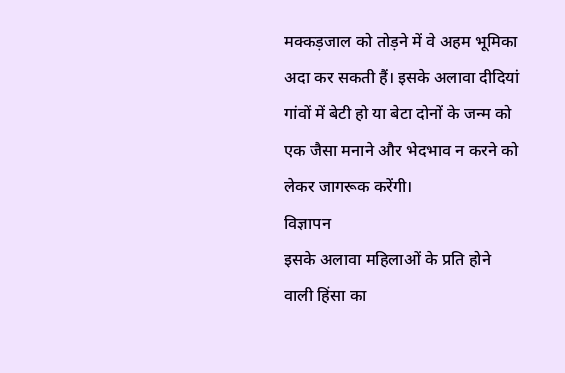मक्कड़जाल को तोड़ने में वे अहम भूमिका अदा कर सकती हैं। इसके अलावा दीदियां गांवों में बेटी हो या बेटा दोनों के जन्म को एक जैसा मनाने और भेदभाव न करने को लेकर जागरूक करेंगी।
विज्ञापन
इसके अलावा महिलाओं के प्रति होने वाली हिंसा का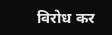विरोध कर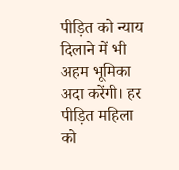पीड़ित को न्याय दिलाने में भी अहम भूमिका अदा करेंगी। हर पीड़ित महिला को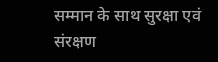सम्मान के साथ सुरक्षा एवं संरक्षण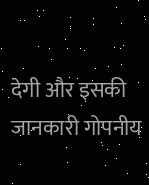देगी और इसकी जानकारी गोपनीय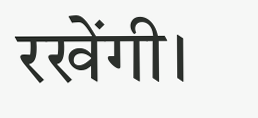रखेंगी।